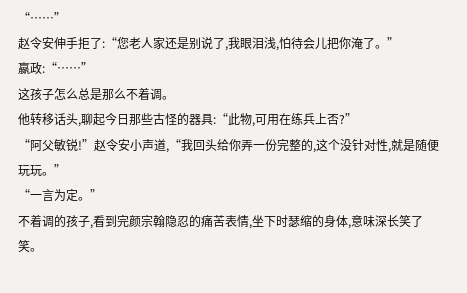“……”
赵令安伸手拒了:“您老人家还是别说了,我眼泪浅,怕待会儿把你淹了。”
嬴政:“……”
这孩子怎么总是那么不着调。
他转移话头,聊起今日那些古怪的器具:“此物,可用在练兵上否?”
“阿父敏锐!”赵令安小声道,“我回头给你弄一份完整的,这个没针对性,就是随便玩玩。”
“一言为定。”
不着调的孩子,看到完颜宗翰隐忍的痛苦表情,坐下时瑟缩的身体,意味深长笑了笑。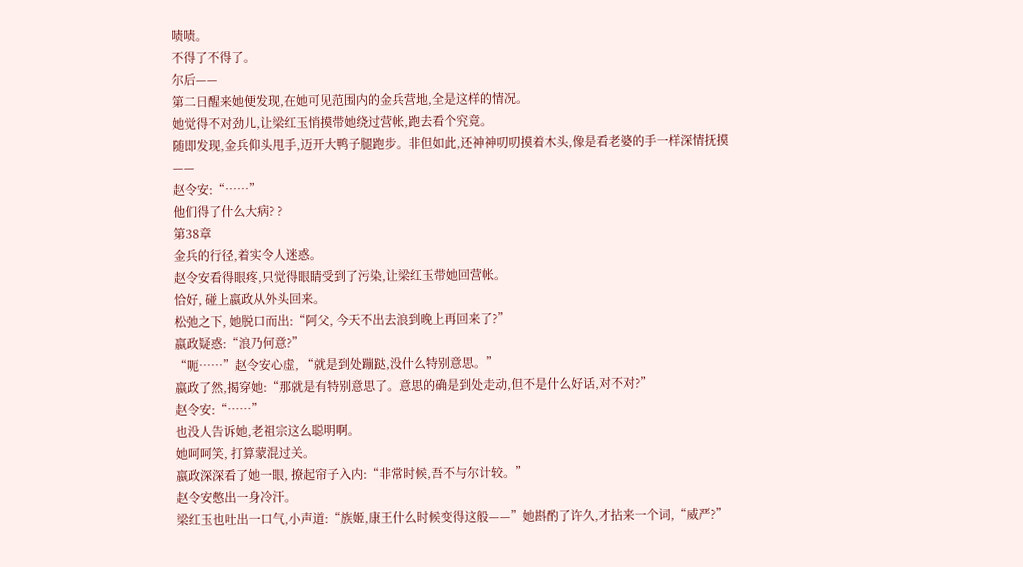啧啧。
不得了不得了。
尔后——
第二日醒来她便发现,在她可见范围内的金兵营地,全是这样的情况。
她觉得不对劲儿,让梁红玉悄摸带她绕过营帐,跑去看个究竟。
随即发现,金兵仰头甩手,迈开大鸭子腿跑步。非但如此,还神神叨叨摸着木头,像是看老婆的手一样深情抚摸——
赵令安:“……”
他们得了什么大病? ?
第38章
金兵的行径,着实令人迷惑。
赵令安看得眼疼,只觉得眼睛受到了污染,让梁红玉带她回营帐。
恰好, 碰上嬴政从外头回来。
松弛之下, 她脱口而出:“阿父, 今天不出去浪到晚上再回来了?”
嬴政疑惑:“浪乃何意?”
“呃……”赵令安心虚, “就是到处蹦跶,没什么特别意思。”
嬴政了然,揭穿她:“那就是有特别意思了。意思的确是到处走动,但不是什么好话,对不对?”
赵令安:“……”
也没人告诉她,老祖宗这么聪明啊。
她呵呵笑, 打算蒙混过关。
嬴政深深看了她一眼, 撩起帘子入内:“非常时候,吾不与尔计较。”
赵令安憋出一身冷汗。
梁红玉也吐出一口气,小声道:“族姬,康王什么时候变得这般——”她斟酌了许久,才拈来一个词,“威严?”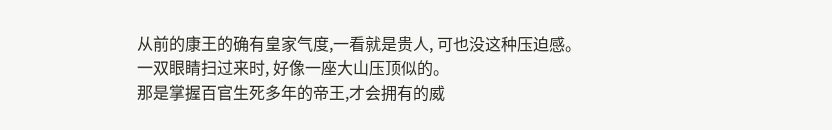从前的康王的确有皇家气度,一看就是贵人, 可也没这种压迫感。
一双眼睛扫过来时, 好像一座大山压顶似的。
那是掌握百官生死多年的帝王,才会拥有的威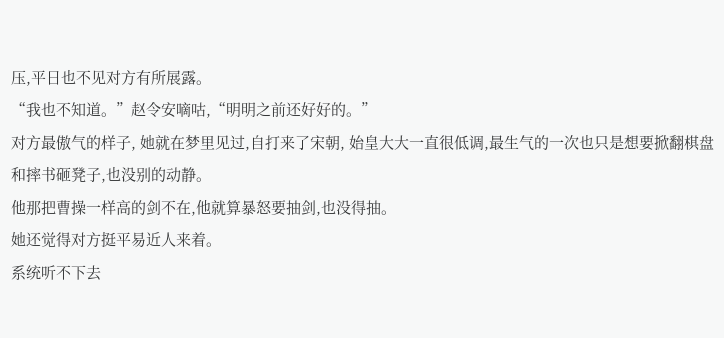压,平日也不见对方有所展露。
“我也不知道。”赵令安嘀咕,“明明之前还好好的。”
对方最傲气的样子, 她就在梦里见过,自打来了宋朝, 始皇大大一直很低调,最生气的一次也只是想要掀翻棋盘和摔书砸凳子,也没别的动静。
他那把曹操一样高的剑不在,他就算暴怒要抽剑,也没得抽。
她还觉得对方挺平易近人来着。
系统听不下去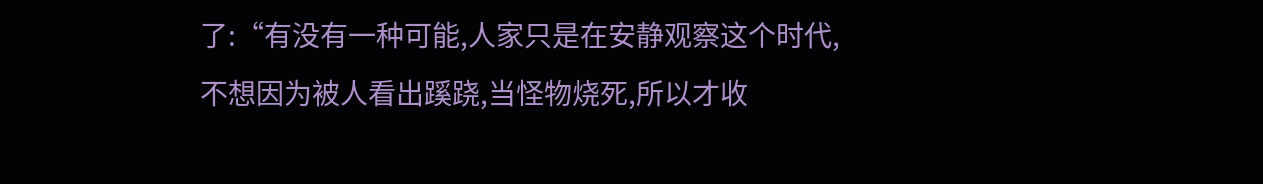了:“有没有一种可能,人家只是在安静观察这个时代,不想因为被人看出蹊跷,当怪物烧死,所以才收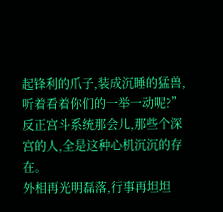起锋利的爪子,装成沉睡的猛兽,听着看着你们的一举一动呢?”
反正宫斗系统那会儿,那些个深宫的人,全是这种心机沉沉的存在。
外相再光明磊落,行事再坦坦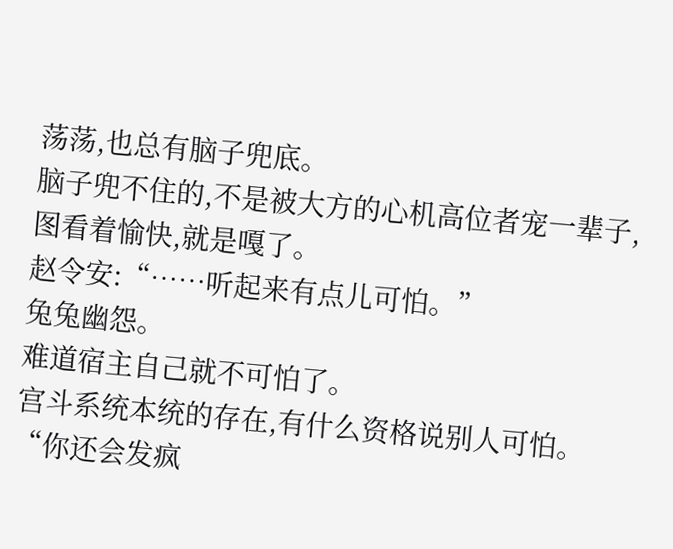荡荡,也总有脑子兜底。
脑子兜不住的,不是被大方的心机高位者宠一辈子,图看着愉快,就是嘎了。
赵令安:“……听起来有点儿可怕。”
兔兔幽怨。
难道宿主自己就不可怕了。
宫斗系统本统的存在,有什么资格说别人可怕。
“你还会发疯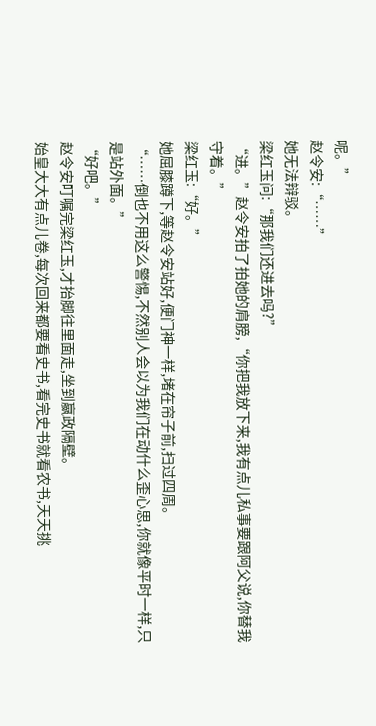呢。”
赵令安:“……”
她无法辩驳。
梁红玉问:“那我们还进去吗?”
“进。”赵令安拍了拍她的肩膀,“你把我放下来,我有点儿私事要跟阿父说,你替我守着。”
梁红玉:“好。”
她屈膝蹲下,等赵令安站好,便门神一样,堵在帘子前,扫过四周。
“……倒也不用这么警惕,不然别人会以为我们在动什么歪心思,你就像平时一样,只是站外面。”
“好吧。”
赵令安叮嘱完梁红玉,才抬脚往里面走,坐到嬴政隔壁。
始皇大大有点儿卷,每次回来都要看史书,看完史书就看农书,天天挑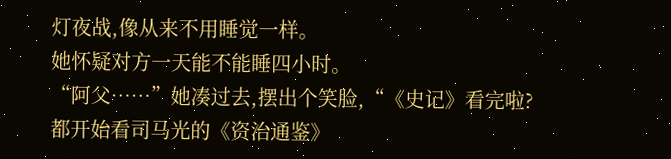灯夜战,像从来不用睡觉一样。
她怀疑对方一天能不能睡四小时。
“阿父……”她凑过去,摆出个笑脸,“《史记》看完啦?都开始看司马光的《资治通鉴》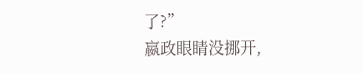了?”
嬴政眼睛没挪开,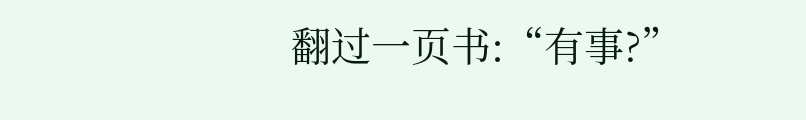翻过一页书:“有事?”